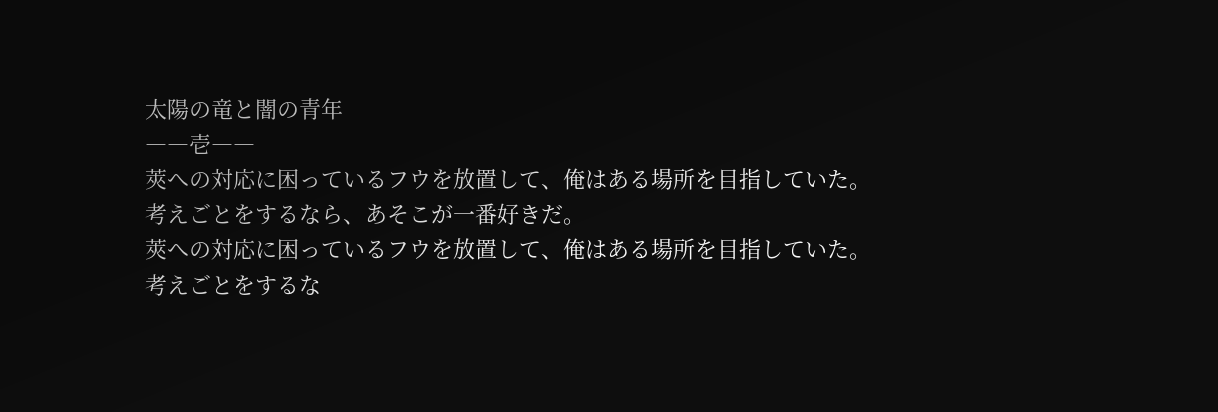太陽の竜と闇の青年
――壱――
莢への対応に困っているフウを放置して、俺はある場所を目指していた。
考えごとをするなら、あそこが一番好きだ。
莢への対応に困っているフウを放置して、俺はある場所を目指していた。
考えごとをするな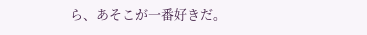ら、あそこが一番好きだ。